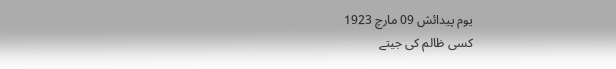یوم پیدائش 09 مارچ 1923
کسی ظالم کی جیتے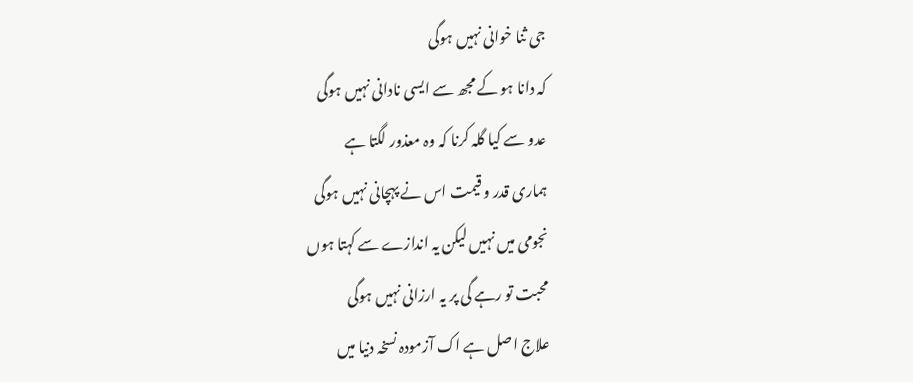جی ثنا خوانی نہیں ہوگی
کہ دانا ہو کے مجھ سے ایسی نادانی نہیں ہوگی
عدو سے کیا گلہ کرنا کہ وہ معذور لگتا ہے
ہماری قدر و قیمت اس نے پہچانی نہیں ہوگی
نجومی میں نہیں لیکن یہ اندازے سے کہتا ہوں
محبت تو رہے گی پر یہ ارزانی نہیں ہوگی
علاج اصل ہے اک آزمودہ نسخہ دنیا میں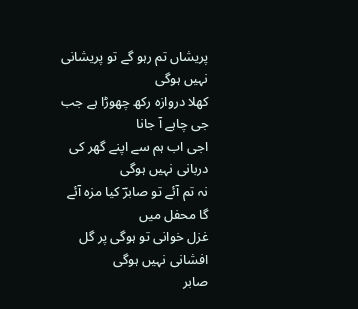پریشاں تم رہو گے تو پریشانی نہیں ہوگی
کھلا دروازہ رکھ چھوڑا ہے جب جی چاہے آ جانا
اجی اب ہم سے اپنے گھر کی دربانی نہیں ہوگی
نہ تم آئے تو صابرؔ کیا مزہ آئے گا محفل میں
غزل خوانی تو ہوگی پر گل افشانی نہیں ہوگی
صابر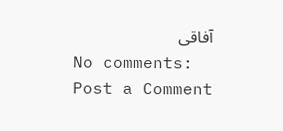آفاقی
No comments:
Post a Comment